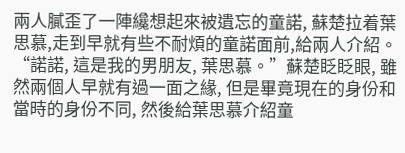兩人膩歪了一陣纔想起來被遺忘的童諾, 蘇楚拉着葉思慕,走到早就有些不耐煩的童諾面前,給兩人介紹。
“諾諾, 這是我的男朋友, 葉思慕。”蘇楚眨眨眼, 雖然兩個人早就有過一面之緣, 但是畢竟現在的身份和當時的身份不同, 然後給葉思慕介紹童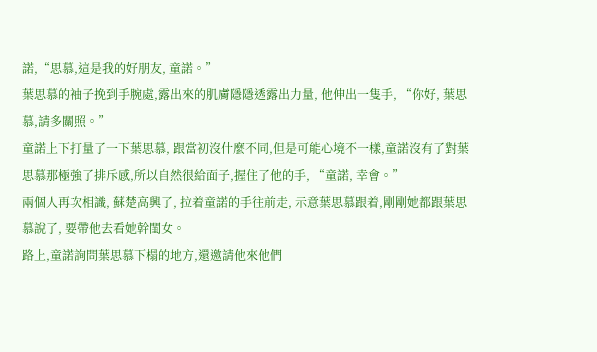諾,“思慕,這是我的好朋友, 童諾。”
葉思慕的袖子挽到手腕處,露出來的肌膚隱隱透露出力量, 他伸出一隻手, “你好, 葉思慕,請多關照。”
童諾上下打量了一下葉思慕, 跟當初沒什麼不同,但是可能心境不一樣,童諾沒有了對葉思慕那極強了排斥感,所以自然很給面子,握住了他的手, “童諾, 幸會。”
兩個人再次相識, 蘇楚高興了, 拉着童諾的手往前走, 示意葉思慕跟着,剛剛她都跟葉思慕說了, 要帶他去看她幹閨女。
路上,童諾詢問葉思慕下榻的地方,還邀請他來他們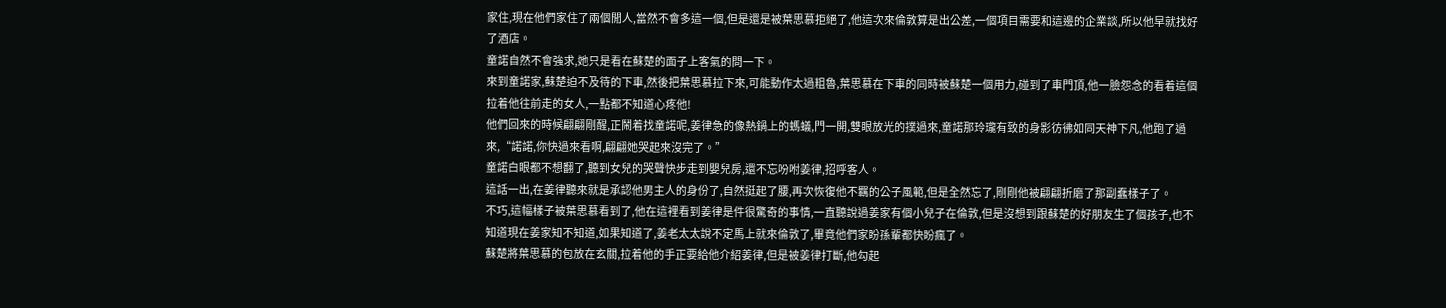家住,現在他們家住了兩個閒人,當然不會多這一個,但是還是被葉思慕拒絕了,他這次來倫敦算是出公差,一個項目需要和這邊的企業談,所以他早就找好了酒店。
童諾自然不會強求,她只是看在蘇楚的面子上客氣的問一下。
來到童諾家,蘇楚迫不及待的下車,然後把葉思慕拉下來,可能動作太過粗魯,葉思慕在下車的同時被蘇楚一個用力,碰到了車門頂,他一臉怨念的看着這個拉着他往前走的女人,一點都不知道心疼他!
他們回來的時候翩翩剛醒,正鬧着找童諾呢,姜律急的像熱鍋上的螞蟻,門一開,雙眼放光的撲過來,童諾那玲瓏有致的身影彷彿如同天神下凡,他跑了過來,“諾諾,你快過來看啊,翩翩她哭起來沒完了。”
童諾白眼都不想翻了,聽到女兒的哭聲快步走到嬰兒房,還不忘吩咐姜律,招呼客人。
這話一出,在姜律聽來就是承認他男主人的身份了,自然挺起了腰,再次恢復他不羈的公子風範,但是全然忘了,剛剛他被翩翩折磨了那副蠢樣子了。
不巧,這幅樣子被葉思慕看到了,他在這裡看到姜律是件很驚奇的事情,一直聽說過姜家有個小兒子在倫敦,但是沒想到跟蘇楚的好朋友生了個孩子,也不知道現在姜家知不知道,如果知道了,姜老太太說不定馬上就來倫敦了,畢竟他們家盼孫輩都快盼瘋了。
蘇楚將葉思慕的包放在玄關,拉着他的手正要給他介紹姜律,但是被姜律打斷,他勾起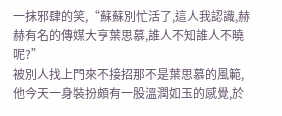一抹邪肆的笑,“蘇蘇別忙活了,這人我認識,赫赫有名的傳媒大亨葉思慕,誰人不知誰人不曉呢?”
被別人找上門來不接招那不是葉思慕的風範,他今天一身裝扮頗有一股溫潤如玉的感覺,於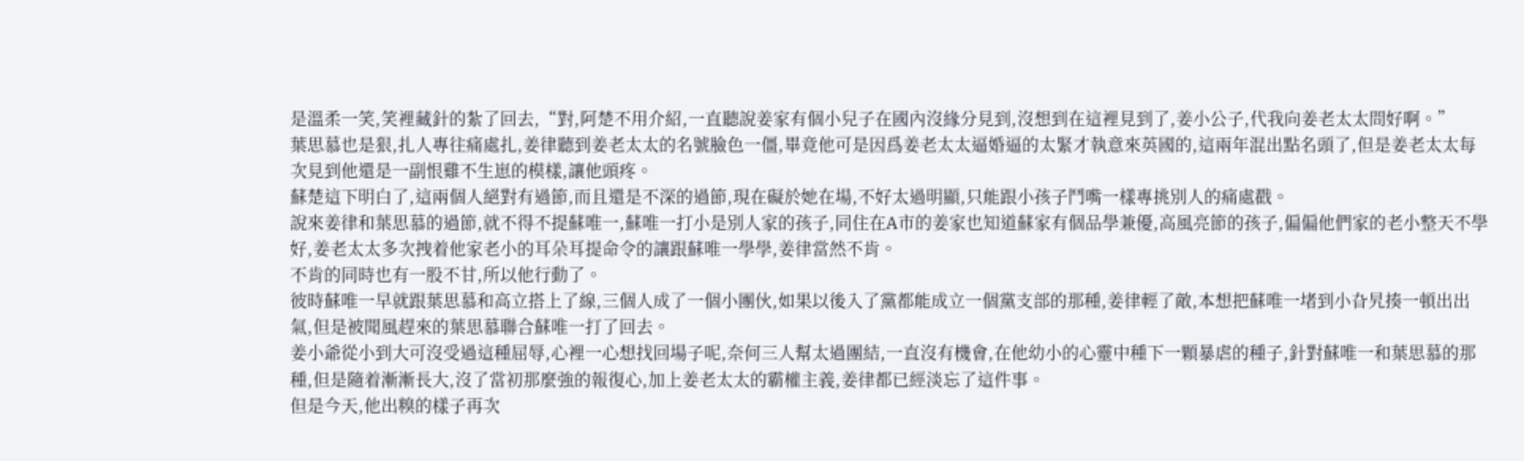是溫柔一笑,笑裡藏針的紮了回去,“對,阿楚不用介紹,一直聽說姜家有個小兒子在國內沒緣分見到,沒想到在這裡見到了,姜小公子,代我向姜老太太問好啊。”
葉思慕也是狠,扎人專往痛處扎,姜律聽到姜老太太的名號臉色一僵,畢竟他可是因爲姜老太太逼婚逼的太緊才執意來英國的,這兩年混出點名頭了,但是姜老太太每次見到他還是一副恨雞不生崽的模樣,讓他頭疼。
蘇楚這下明白了,這兩個人絕對有過節,而且還是不深的過節,現在礙於她在場,不好太過明顯,只能跟小孩子鬥嘴一樣專挑別人的痛處戳。
說來姜律和葉思慕的過節,就不得不提蘇唯一,蘇唯一打小是別人家的孩子,同住在A市的姜家也知道蘇家有個品學兼優,高風亮節的孩子,偏偏他們家的老小整天不學好,姜老太太多次拽着他家老小的耳朵耳提命令的讓跟蘇唯一學學,姜律當然不肯。
不肯的同時也有一股不甘,所以他行動了。
彼時蘇唯一早就跟葉思慕和高立搭上了線,三個人成了一個小團伙,如果以後入了黨都能成立一個黨支部的那種,姜律輕了敵,本想把蘇唯一堵到小旮旯揍一頓出出氣,但是被聞風趕來的葉思慕聯合蘇唯一打了回去。
姜小爺從小到大可沒受過這種屈辱,心裡一心想找回場子呢,奈何三人幫太過團結,一直沒有機會,在他幼小的心靈中種下一顆暴虐的種子,針對蘇唯一和葉思慕的那種,但是隨着漸漸長大,沒了當初那麼強的報復心,加上姜老太太的霸權主義,姜律都已經淡忘了這件事。
但是今天,他出糗的樣子再次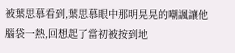被葉思慕看到,葉思慕眼中那明晃晃的嘲諷讓他腦袋一熱,回想起了當初被按到地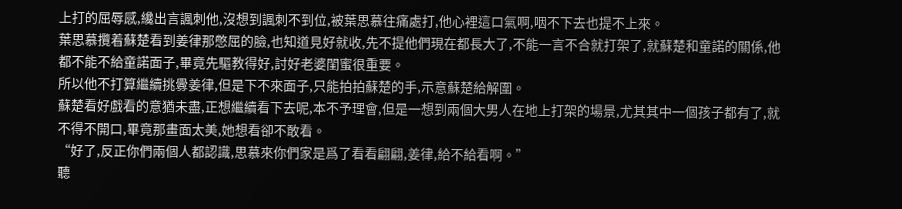上打的屈辱感,纔出言諷刺他,沒想到諷刺不到位,被葉思慕往痛處打,他心裡這口氣啊,咽不下去也提不上來。
葉思慕攬着蘇楚看到姜律那憋屈的臉,也知道見好就收,先不提他們現在都長大了,不能一言不合就打架了,就蘇楚和童諾的關係,他都不能不給童諾面子,畢竟先驅教得好,討好老婆閨蜜很重要。
所以他不打算繼續挑釁姜律,但是下不來面子,只能拍拍蘇楚的手,示意蘇楚給解圍。
蘇楚看好戲看的意猶未盡,正想繼續看下去呢,本不予理會,但是一想到兩個大男人在地上打架的場景,尤其其中一個孩子都有了,就不得不開口,畢竟那畫面太美,她想看卻不敢看。
“好了,反正你們兩個人都認識,思慕來你們家是爲了看看翩翩,姜律,給不給看啊。”
聽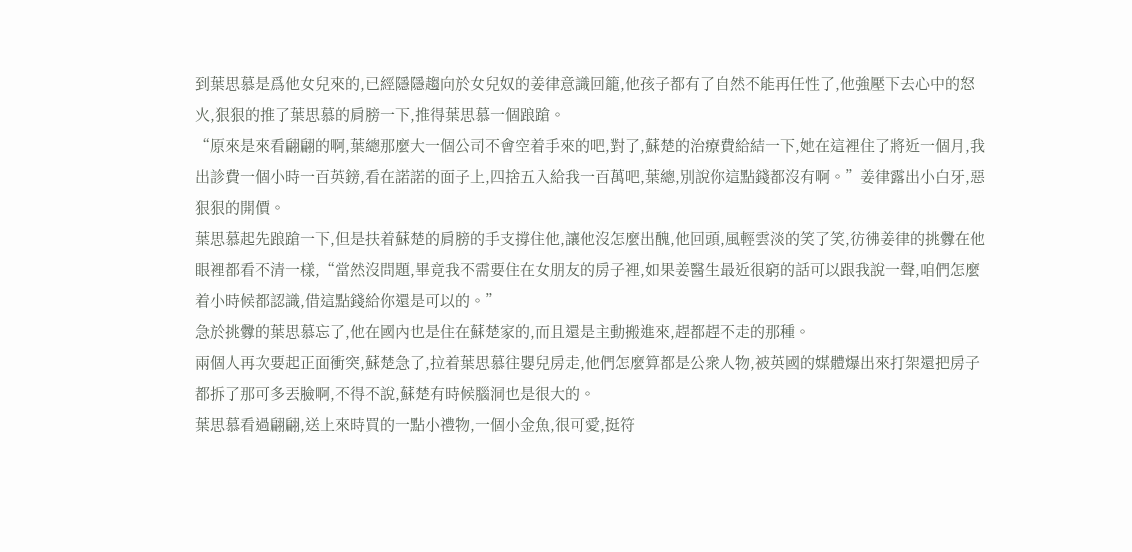到葉思慕是爲他女兒來的,已經隱隱趨向於女兒奴的姜律意識回籠,他孩子都有了自然不能再任性了,他強壓下去心中的怒火,狠狠的推了葉思慕的肩膀一下,推得葉思慕一個踉蹌。
“原來是來看翩翩的啊,葉總那麼大一個公司不會空着手來的吧,對了,蘇楚的治療費給結一下,她在這裡住了將近一個月,我出診費一個小時一百英鎊,看在諾諾的面子上,四捨五入給我一百萬吧,葉總,別說你這點錢都沒有啊。”姜律露出小白牙,惡狠狠的開價。
葉思慕起先踉蹌一下,但是扶着蘇楚的肩膀的手支撐住他,讓他沒怎麼出醜,他回頭,風輕雲淡的笑了笑,彷彿姜律的挑釁在他眼裡都看不清一樣,“當然沒問題,畢竟我不需要住在女朋友的房子裡,如果姜醫生最近很窮的話可以跟我說一聲,咱們怎麼着小時候都認識,借這點錢給你還是可以的。”
急於挑釁的葉思慕忘了,他在國內也是住在蘇楚家的,而且還是主動搬進來,趕都趕不走的那種。
兩個人再次要起正面衝突,蘇楚急了,拉着葉思慕往嬰兒房走,他們怎麼算都是公衆人物,被英國的媒體爆出來打架還把房子都拆了那可多丟臉啊,不得不說,蘇楚有時候腦洞也是很大的。
葉思慕看過翩翩,送上來時買的一點小禮物,一個小金魚,很可愛,挺符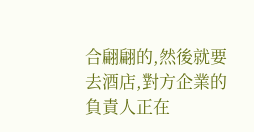合翩翩的,然後就要去酒店,對方企業的負責人正在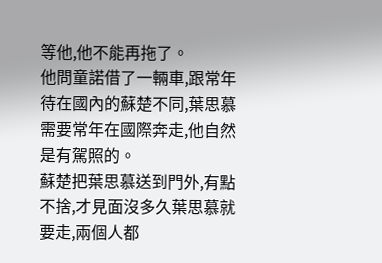等他,他不能再拖了。
他問童諾借了一輛車,跟常年待在國內的蘇楚不同,葉思慕需要常年在國際奔走,他自然是有駕照的。
蘇楚把葉思慕送到門外,有點不捨,才見面沒多久葉思慕就要走,兩個人都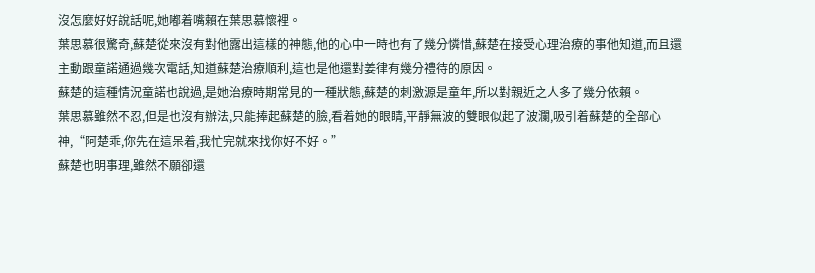沒怎麼好好說話呢,她嘟着嘴賴在葉思慕懷裡。
葉思慕很驚奇,蘇楚從來沒有對他露出這樣的神態,他的心中一時也有了幾分憐惜,蘇楚在接受心理治療的事他知道,而且還主動跟童諾通過幾次電話,知道蘇楚治療順利,這也是他還對姜律有幾分禮待的原因。
蘇楚的這種情況童諾也說過,是她治療時期常見的一種狀態,蘇楚的刺激源是童年,所以對親近之人多了幾分依賴。
葉思慕雖然不忍,但是也沒有辦法,只能捧起蘇楚的臉,看着她的眼睛,平靜無波的雙眼似起了波瀾,吸引着蘇楚的全部心神,“阿楚乖,你先在這呆着,我忙完就來找你好不好。”
蘇楚也明事理,雖然不願卻還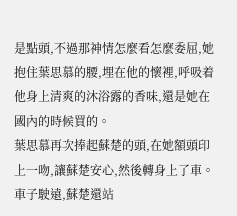是點頭,不過那神情怎麼看怎麼委屈,她抱住葉思慕的腰,埋在他的懷裡,呼吸着他身上清爽的沐浴露的香味,還是她在國內的時候買的。
葉思慕再次捧起蘇楚的頭,在她額頭印上一吻,讓蘇楚安心,然後轉身上了車。
車子駛遠,蘇楚還站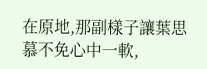在原地,那副樣子讓葉思慕不免心中一軟,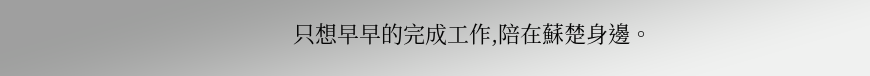只想早早的完成工作,陪在蘇楚身邊。